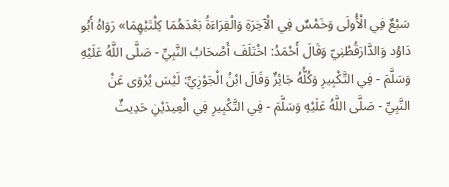سَبْعٌ فِي الْأُولَى وَخَمْسٌ فِي الْآخِرَةِ وَالْقِرَاءَةُ بَعْدَهُمَا كِلْتَيْهِمَا» رَوَاهُ أَبُو دَاوُد وَالدَّارَقُطْنِيّ وَقَالَ أَحْمَدُ: اخْتَلَفَ أَصْحَابُ النَّبِيِّ - صَلَّى اللَّهُ عَلَيْهِ وَسَلَّمَ - فِي التَّكْبِيرِ وَكُلُّهُ جَائِزٌ وَقَالَ ابْنُ الْجَوْزِيِّ: لَيْسَ يُرْوَى عَنْ النَّبِيِّ - صَلَّى اللَّهُ عَلَيْهِ وَسَلَّمَ - فِي التَّكْبِيرِ فِي الْعِيدَيْنِ حَدِيثٌ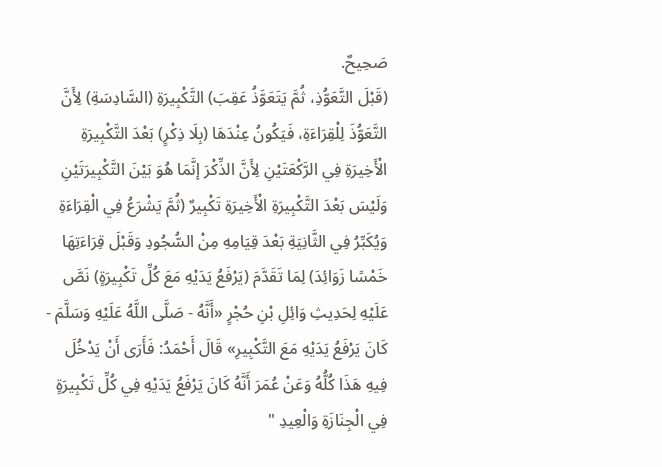صَحِيحٌ.
(قَبْلَ التَّعَوُّذِ، ثُمَّ يَتَعَوَّذُ عَقِبَ) التَّكْبِيرَةِ (السَّادِسَةِ) لِأَنَّ التَّعَوُّذَ لِلْقِرَاءَةِ، فَيَكُونُ عِنْدَهَا (بِلَا ذِكْرٍ) بَعْدَ التَّكْبِيرَةِ الْأَخِيرَةِ فِي الرَّكْعَتَيْنِ لِأَنَّ الذِّكْرَ إنَّمَا هُوَ بَيْنَ التَّكْبِيرَتَيْنِ وَلَيْسَ بَعْدَ التَّكْبِيرَةِ الْأَخِيرَةِ تَكْبِيرٌ (ثُمَّ يَشْرَعُ فِي الْقِرَاءَةِ وَيُكَبِّرُ فِي الثَّانِيَةِ بَعْدَ قِيَامِهِ مِنْ السُّجُودِ وَقَبْلَ قِرَاءَتِهَا خَمْسًا زَوَائِدَ) لِمَا تَقَدَّمَ (يَرْفَعُ يَدَيْهِ مَعَ كُلِّ تَكْبِيرَةٍ) نَصَّ عَلَيْهِ لِحَدِيثِ وَائِلِ بْنِ حُجْرٍ «أَنَّهُ - صَلَّى اللَّهُ عَلَيْهِ وَسَلَّمَ - كَانَ يَرْفَعُ يَدَيْهِ مَعَ التَّكْبِيرِ» قَالَ أَحْمَدُ: فَأَرَى أَنْ يَدْخُلَ فِيهِ هَذَا كُلُّهُ وَعَنْ عُمَرَ أَنَّهُ كَانَ يَرْفَعُ يَدَيْهِ فِي كُلِّ تَكْبِيرَةٍ فِي الْجِنَازَةِ وَالْعِيدِ "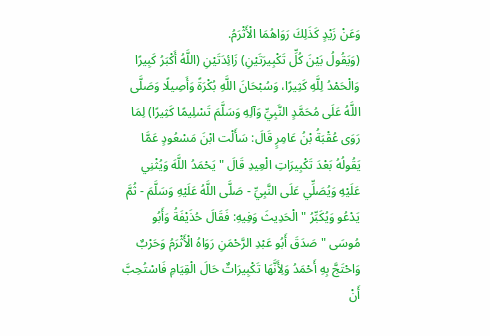وَعَنْ زَيْدٍ كَذَلِكَ رَوَاهُمَا الْأَثْرَمُ.
(وَيَقُولُ بَيْنَ كُلِّ تَكْبِيرَتَيْنِ) زَائِدَتَيْنِ (اللَّهُ أَكْبَرُ كَبِيرًا وَالْحَمْدُ لِلَّهِ كَثِيرًا، وَسُبْحَانَ اللَّهِ بُكْرَةً وَأَصِيلًا وَصَلَّى اللَّهُ عَلَى مُحَمَّدٍ النَّبِيِّ وَآلِهِ وَسَلَّمَ تَسْلِيمًا كَثِيرًا) لِمَا رَوَى عُقْبَةُ بْنُ عَامِرٍ قَالَ: سَأَلْت ابْنَ مَسْعُودٍ عَمَّا يَقُولُهُ بَعْدَ تَكْبِيرَاتِ الْعِيدِ قَالَ " يَحْمَدُ اللَّهَ وَيُثْنِي عَلَيْهِ وَيُصَلِّي عَلَى النَّبِيِّ - صَلَّى اللَّهُ عَلَيْهِ وَسَلَّمَ - ثُمَّ يَدْعُو وَيُكَبِّرُ " الْحَدِيثَ وَفِيهِ: فَقَالَ حُذَيْفَةُ وَأَبُو مُوسَى " صَدَقَ أَبُو عَبْدِ الرَّحْمَنِ رَوَاهُ الْأَثْرَمُ وَحَرْبٌ وَاحْتَجَّ بِهِ أَحْمَدُ وَلِأَنَّهَا تَكْبِيرَاتٌ حَالَ الْقِيَامِ فَاسْتُحِبَّ أَنْ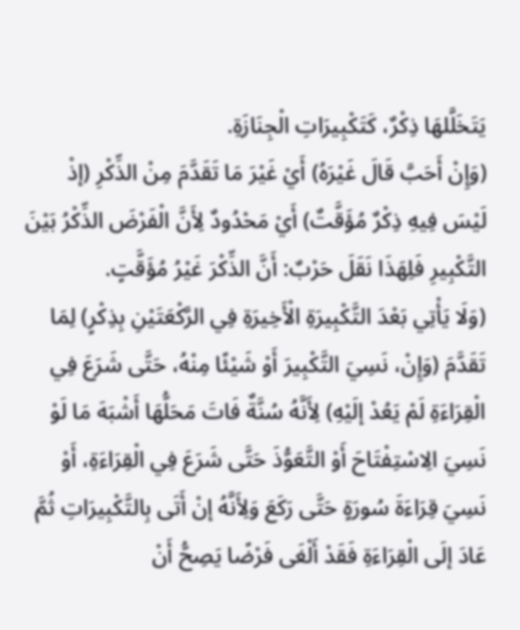يَتَخَلَّلهَا ذِكْرٌ، كَتَكْبِيرَاتِ الْجِنَازَةِ.
(وَإِنْ أَحَبَّ قَالَ غَيْرَهُ) أَيْ غَيْرَ مَا تَقَدَّمَ مِنْ الذِّكْرِ (إذْ لَيْسَ فِيهِ ذِكْرٌ مُؤَقَّتٌ) أَيْ مَحْدُودٌ لِأَنَّ الْفَرْضَ الذِّكْرُ بَيْنَ التَّكْبِيرِ فَلِهَذَا نَقَلَ حَرْبٌ: أَنَّ الذِّكْرَ غَيْرُ مُؤَقَّتٍ.
(وَلَا يَأْتِي بَعْدَ التَّكْبِيرَةِ الْأَخِيرَةِ فِي الرَّكْعَتَيْنِ بِذِكْرٍ) لِمَا تَقَدَّمَ (وَإِنْ، نَسِيَ التَّكْبِيرَ أَوْ شَيْئًا مِنْهُ، حَتَّى شَرَعَ فِي الْقِرَاءَةِ لَمْ يَعُدْ إلَيْهِ) لِأَنَّهُ سُنَّةٌ فَاتَ مَحَلُّهَا أَشْبَهَ مَا لَوْ نَسِيَ الِاسْتِفْتَاحَ أَوْ التَّعَوُّذَ حَتَّى شَرَعَ فِي الْقِرَاءَةِ، أَوْ نَسِيَ قِرَاءَةَ سُورَةٍ حَتَّى رَكَعَ وَلِأَنَّهُ إنْ أَتَى بِالتَّكْبِيرَاتِ ثُمَّ عَادَ إلَى الْقِرَاءَةِ فَقَدْ أَلْغَى فَرْضًا يَصِحُّ أَنْ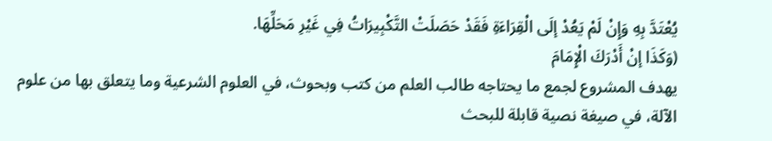يُعْتَدَّ بِهِ وَإِنْ لَمْ يَعُدْ إلَى الْقِرَاءَةِ فَقَدْ حَصَلَتْ التَّكْبِيرَاتُ فِي غَيْرِ مَحَلِّهَا.
(وَكَذَا إنْ أَدْرَكَ الْإِمَامَ
يهدف المشروع لجمع ما يحتاجه طالب العلم من كتب وبحوث، في العلوم الشرعية وما يتعلق بها من علوم الآلة، في صيغة نصية قابلة للبحث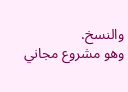والنسخ.
وهو مشروع مجاني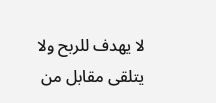لا يهدف للربح ولا يتلقى مقابل من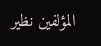المؤلفين نظير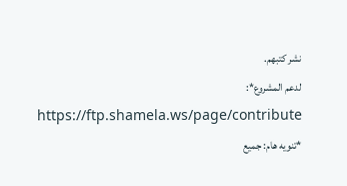نشر كتبهم.
لدعم المشروع*: https://ftp.shamela.ws/page/contribute
*تنويه هام: جميع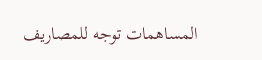المساهمات توجه للمصاريف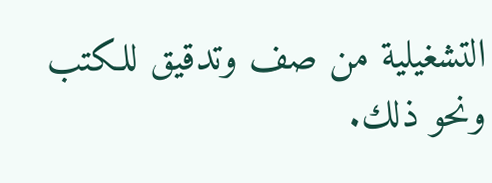التشغيلية من صف وتدقيق للكتب ونحو ذلك.